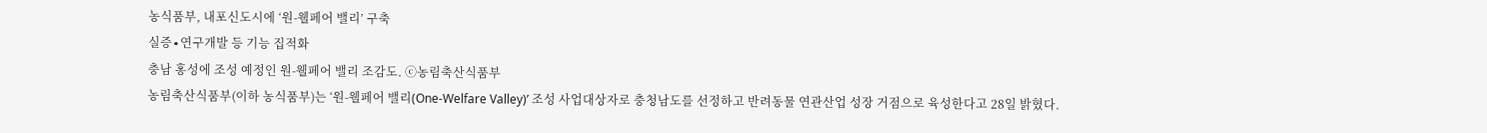농식품부, 내포신도시에 ‘원-웰페어 밸리’ 구축
실증∙연구개발 등 기능 집적화
충남 홍성에 조성 예정인 원-웰페어 밸리 조감도. ⓒ농림축산식품부
농림축산식품부(이하 농식품부)는 ‘원-웰페어 밸리(One-Welfare Valley)’ 조성 사업대상자로 충청남도를 선정하고 반려동물 연관산업 성장 거점으로 육성한다고 28일 밝혔다.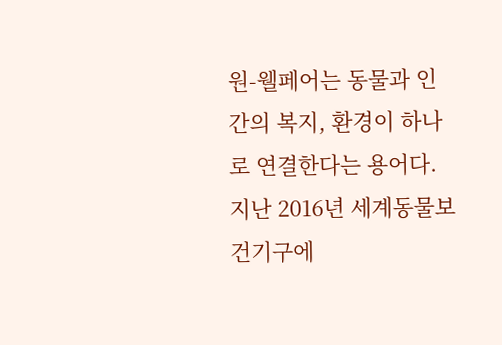원-웰페어는 동물과 인간의 복지, 환경이 하나로 연결한다는 용어다. 지난 2016년 세계동물보건기구에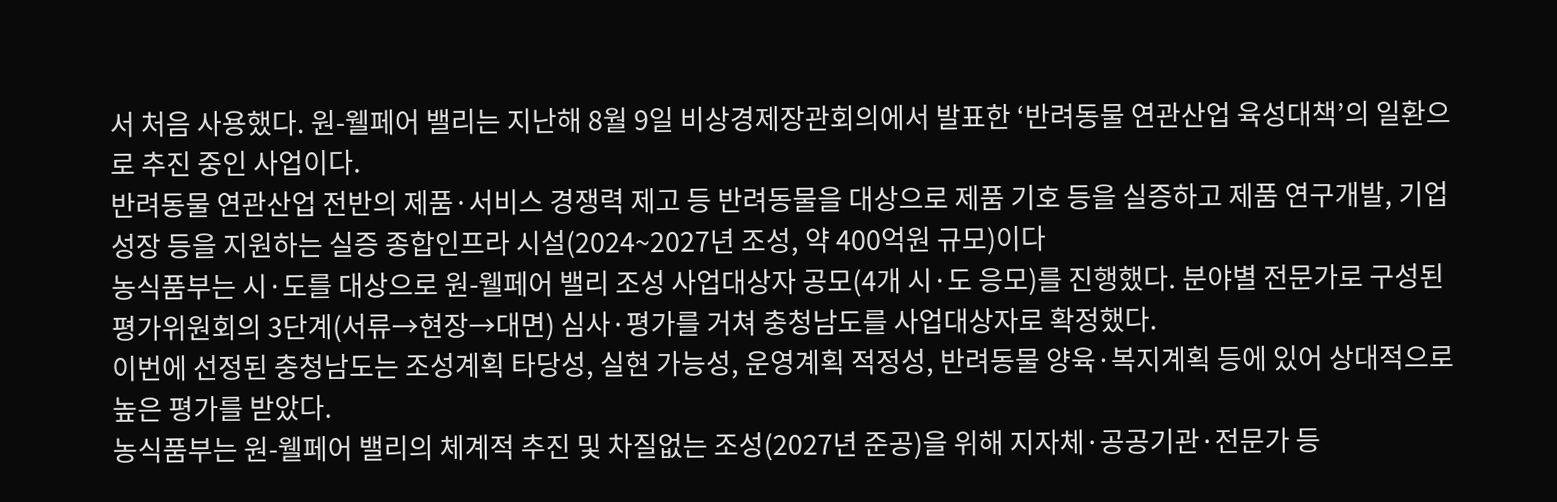서 처음 사용했다. 원-웰페어 밸리는 지난해 8월 9일 비상경제장관회의에서 발표한 ‘반려동물 연관산업 육성대책’의 일환으로 추진 중인 사업이다.
반려동물 연관산업 전반의 제품·서비스 경쟁력 제고 등 반려동물을 대상으로 제품 기호 등을 실증하고 제품 연구개발, 기업 성장 등을 지원하는 실증 종합인프라 시설(2024~2027년 조성, 약 400억원 규모)이다
농식품부는 시·도를 대상으로 원-웰페어 밸리 조성 사업대상자 공모(4개 시·도 응모)를 진행했다. 분야별 전문가로 구성된 평가위원회의 3단계(서류→현장→대면) 심사·평가를 거쳐 충청남도를 사업대상자로 확정했다.
이번에 선정된 충청남도는 조성계획 타당성, 실현 가능성, 운영계획 적정성, 반려동물 양육·복지계획 등에 있어 상대적으로 높은 평가를 받았다.
농식품부는 원-웰페어 밸리의 체계적 추진 및 차질없는 조성(2027년 준공)을 위해 지자체·공공기관·전문가 등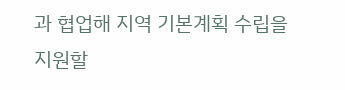과 협업해 지역 기본계획 수립을 지원할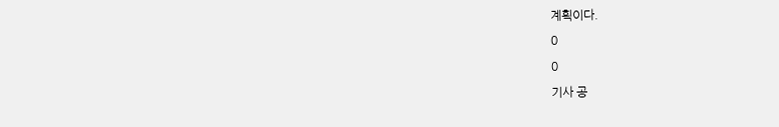계획이다.
0
0
기사 공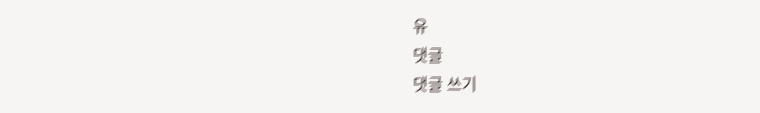유
댓글
댓글 쓰기